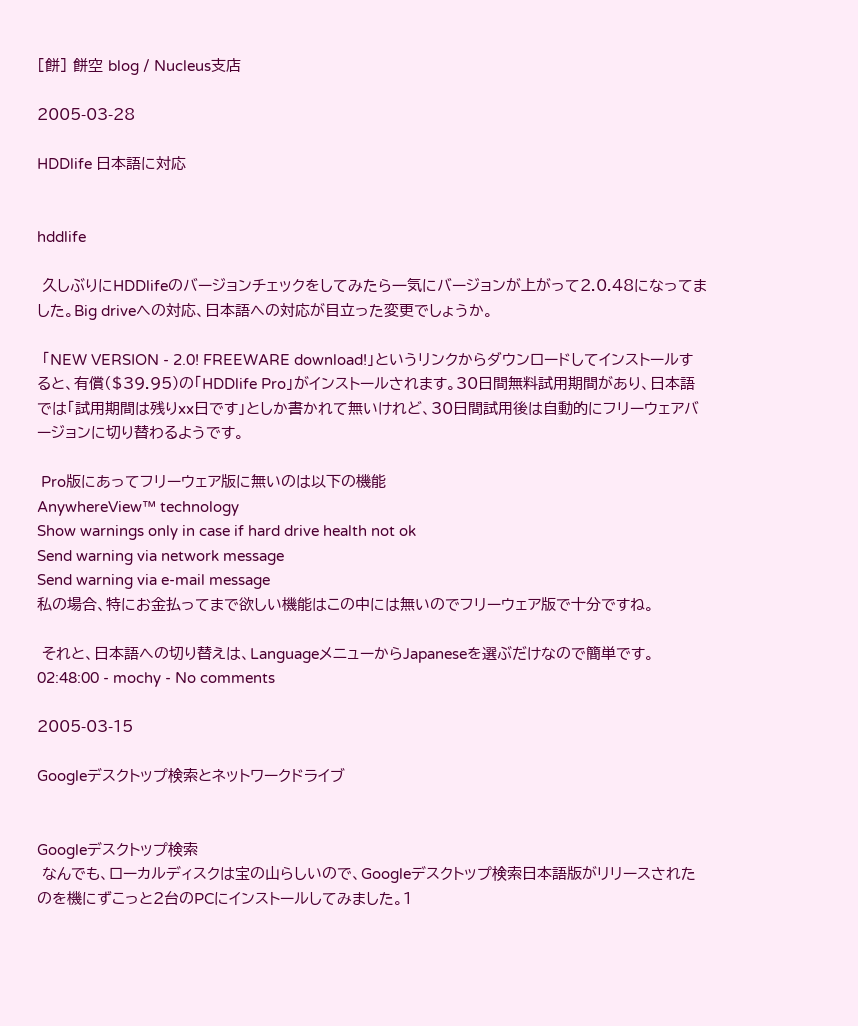[餅] 餅空 blog / Nucleus支店

2005-03-28

HDDlife 日本語に対応


hddlife

 久しぶりにHDDlifeのバージョンチェックをしてみたら一気にバージョンが上がって2.0.48になってました。Big driveへの対応、日本語への対応が目立った変更でしょうか。

 「NEW VERSION - 2.0! FREEWARE download!」というリンクからダウンロードしてインストールすると、有償($39.95)の「HDDlife Pro」がインストールされます。30日間無料試用期間があり、日本語では「試用期間は残りxx日です」としか書かれて無いけれど、30日間試用後は自動的にフリーウェアバージョンに切り替わるようです。

 Pro版にあってフリーウェア版に無いのは以下の機能
AnywhereView™ technology
Show warnings only in case if hard drive health not ok
Send warning via network message
Send warning via e-mail message
私の場合、特にお金払ってまで欲しい機能はこの中には無いのでフリーウェア版で十分ですね。

 それと、日本語への切り替えは、LanguageメニューからJapaneseを選ぶだけなので簡単です。
02:48:00 - mochy - No comments

2005-03-15

Googleデスクトップ検索とネットワークドライブ


Googleデスクトップ検索
 なんでも、ローカルディスクは宝の山らしいので、Googleデスクトップ検索日本語版がリリースされたのを機にずこっと2台のPCにインストールしてみました。1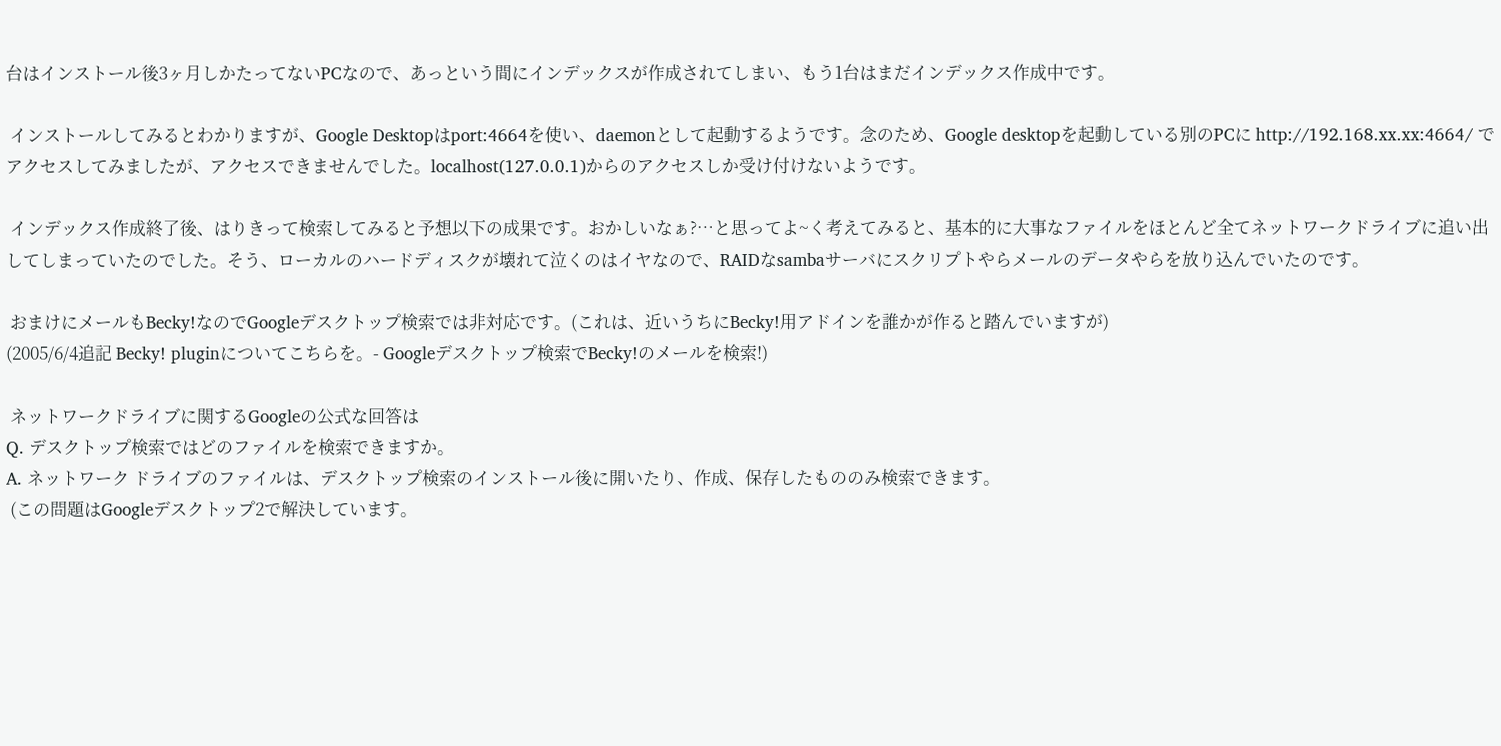台はインストール後3ヶ月しかたってないPCなので、あっという間にインデックスが作成されてしまい、もう1台はまだインデックス作成中です。

 インストールしてみるとわかりますが、Google Desktopはport:4664を使い、daemonとして起動するようです。念のため、Google desktopを起動している別のPCに http://192.168.xx.xx:4664/ でアクセスしてみましたが、アクセスできませんでした。localhost(127.0.0.1)からのアクセスしか受け付けないようです。

 インデックス作成終了後、はりきって検索してみると予想以下の成果です。おかしいなぁ?…と思ってよ~く考えてみると、基本的に大事なファイルをほとんど全てネットワークドライブに追い出してしまっていたのでした。そう、ローカルのハードディスクが壊れて泣くのはイヤなので、RAIDなsambaサーバにスクリプトやらメールのデータやらを放り込んでいたのです。

 おまけにメールもBecky!なのでGoogleデスクトップ検索では非対応です。(これは、近いうちにBecky!用アドインを誰かが作ると踏んでいますが)
(2005/6/4追記 Becky! pluginについてこちらを。- Googleデスクトップ検索でBecky!のメールを検索!)

 ネットワークドライブに関するGoogleの公式な回答は
Q. デスクトップ検索ではどのファイルを検索できますか。
A. ネットワーク ドライブのファイルは、デスクトップ検索のインストール後に開いたり、作成、保存したもののみ検索できます。
 (この問題はGoogleデスクトップ2で解決しています。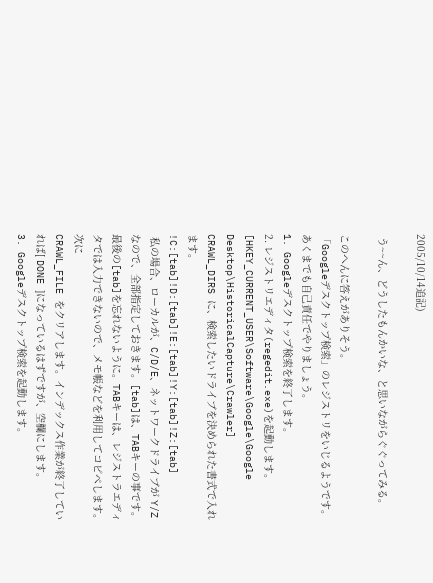2005/10/14追記)

 う~~ん、どうしたもんかいな、と思いながらぐぐってみる。

このへんに答えがありそう。
「Googleデスクトップ検索」のレジストリをいじるようです。あくまでも自己責任でやりましょう。
1. Googleデスクトップ検索を終了します。
2. レジストリエディタ(regedit.exe)を起動します。
[HKEY_CURRENT_USER\Software\Google\Google Desktop\HistoricalCapture\Crawler]
CRAWL_DIRS に、検索したいドライブを決められた書式で入れます。
!C:[tab]!D:[tab]!E:[tab]!Y:[tab]!Z:[tab]
 私の場合、ローカルが、C/D/E、ネットワークドライブが Y/Z なので、全部指定しておきます。[tab]は、TABキーの事です。最後の[tab]を忘れないように。TABキーは、レジストラエディタでは入力できないので、メモ帳などを利用してコピペします。
次に
CRAWL_FILE をクリアします。インデックス作業が終了していれば[ DONE ]になっているはずですが、空欄にします。
3. Googleデスクトップ検索を起動します。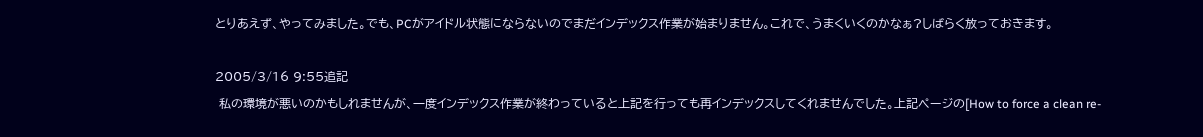とりあえず、やってみました。でも、PCがアイドル状態にならないのでまだインデックス作業が始まりません。これで、うまくいくのかなぁ?しばらく放っておきます。

2005/3/16 9:55追記
 私の環境が悪いのかもしれませんが、一度インデックス作業が終わっていると上記を行っても再インデックスしてくれませんでした。上記ページの[How to force a clean re-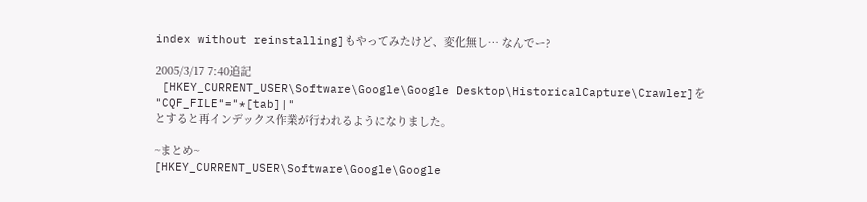index without reinstalling]もやってみたけど、変化無し… なんでー?

2005/3/17 7:40追記
 [HKEY_CURRENT_USER\Software\Google\Google Desktop\HistoricalCapture\Crawler]を
"CQF_FILE"="*[tab]|"
とすると再インデックス作業が行われるようになりました。

~まとめ~
[HKEY_CURRENT_USER\Software\Google\Google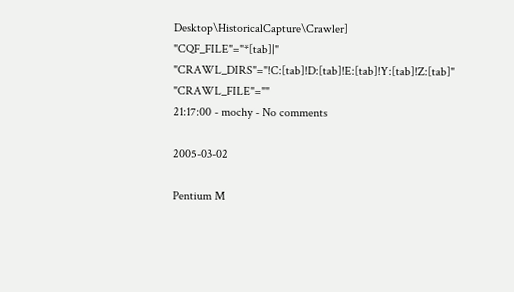Desktop\HistoricalCapture\Crawler]
"CQF_FILE"="*[tab]|"
"CRAWL_DIRS"="!C:[tab]!D:[tab]!E:[tab]!Y:[tab]!Z:[tab]"
"CRAWL_FILE"=""
21:17:00 - mochy - No comments

2005-03-02

Pentium M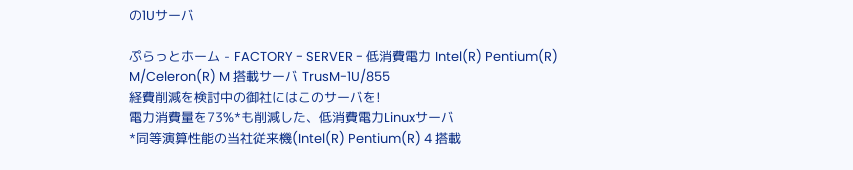の1Uサーバ

ぷらっとホーム - FACTORY - SERVER - 低消費電力 Intel(R) Pentium(R) M/Celeron(R) M 搭載サーバ TrusM-1U/855
経費削減を検討中の御社にはこのサーバを!
電力消費量を73%*も削減した、低消費電力Linuxサーバ
*同等演算性能の当社従来機(Intel(R) Pentium(R) 4 搭載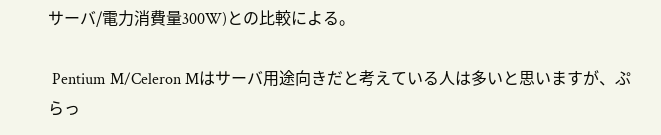サーバ/電力消費量300W)との比較による。

 Pentium M/Celeron Mはサーバ用途向きだと考えている人は多いと思いますが、ぷらっ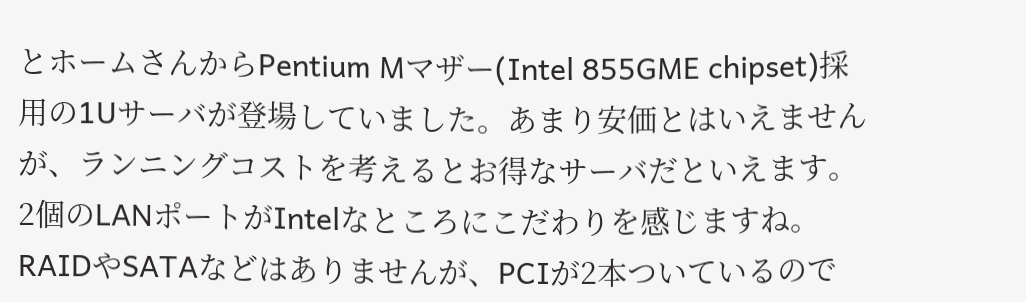とホームさんからPentium Mマザー(Intel 855GME chipset)採用の1Uサーバが登場していました。あまり安価とはいえませんが、ランニングコストを考えるとお得なサーバだといえます。2個のLANポートがIntelなところにこだわりを感じますね。RAIDやSATAなどはありませんが、PCIが2本ついているので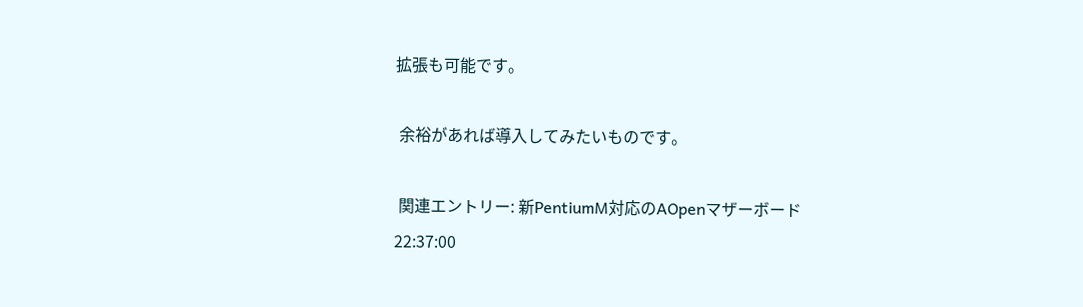拡張も可能です。

 余裕があれば導入してみたいものです。

 関連エントリー: 新PentiumM対応のAOpenマザーボード
22:37:00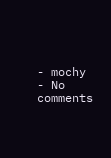- mochy - No comments